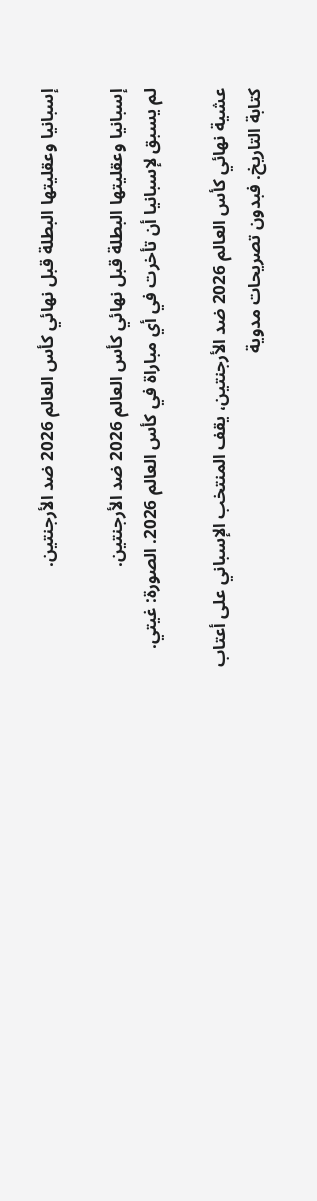إسبانيا وعقليتها البطلة قبل نهائي كأس العالم 2026 ضد الأرجنتين.

إسبانيا وعقليتها البطلة قبل نهائي كأس العالم 2026 ضد الأرجنتين.
لم يسبق لإسبانيا أن تأخرت في أي مباراة في كأس العالم 2026. الصورة: غيتي.

عشية نهائي كأس العالم 2026 ضد الأرجنتين، يقف المنتخب الإسباني على أعتاب كتابة التاريخ. فبدون تصريحات مدوية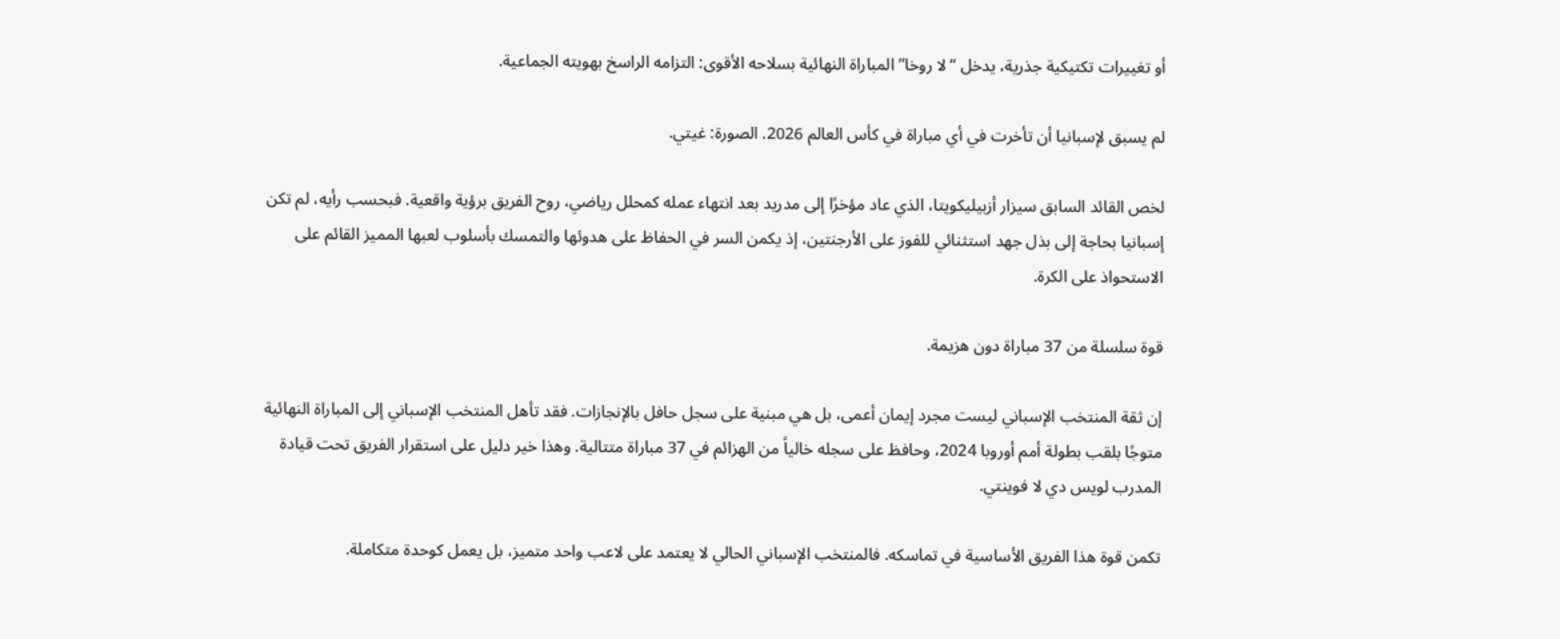أو تغييرات تكتيكية جذرية، يدخل “لا روخا” المباراة النهائية بسلاحه الأقوى: التزامه الراسخ بهويته الجماعية.

لم يسبق لإسبانيا أن تأخرت في أي مباراة في كأس العالم 2026. الصورة: غيتي.

لخص القائد السابق سيزار أزبيليكويتا، الذي عاد مؤخرًا إلى مدريد بعد انتهاء عمله كمحلل رياضي، روح الفريق برؤية واقعية. فبحسب رأيه، لم تكن إسبانيا بحاجة إلى بذل جهد استثنائي للفوز على الأرجنتين، إذ يكمن السر في الحفاظ على هدوئها والتمسك بأسلوب لعبها المميز القائم على الاستحواذ على الكرة.

قوة سلسلة من 37 مباراة دون هزيمة.

إن ثقة المنتخب الإسباني ليست مجرد إيمان أعمى، بل هي مبنية على سجل حافل بالإنجازات. فقد تأهل المنتخب الإسباني إلى المباراة النهائية متوجًا بلقب بطولة أمم أوروبا 2024، وحافظ على سجله خالياً من الهزائم في 37 مباراة متتالية. وهذا خير دليل على استقرار الفريق تحت قيادة المدرب لويس دي لا فوينتي.

تكمن قوة هذا الفريق الأساسية في تماسكه. فالمنتخب الإسباني الحالي لا يعتمد على لاعب واحد متميز، بل يعمل كوحدة متكاملة.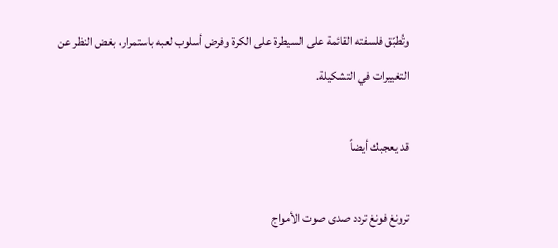وتُطبّق فلسفته القائمة على السيطرة على الكرة وفرض أسلوب لعبه باستمرار، بغض النظر عن التغييرات في التشكيلة.

قد يعجبك أيضاً

ترونغ فونغ تردد صدى صوت الأمواج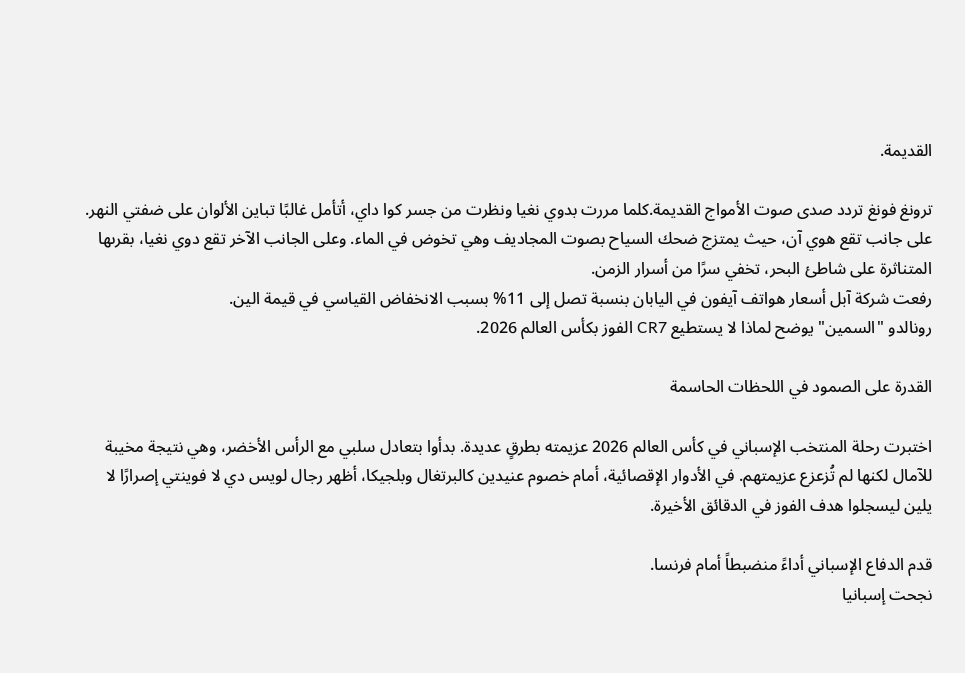القديمة.

ترونغ فونغ تردد صدى صوت الأمواج القديمة.كلما مررت بدوي نغيا ونظرت من جسر كوا داي، أتأمل غالبًا تباين الألوان على ضفتي النهر. على جانب تقع هوي آن، حيث يمتزج ضحك السياح بصوت المجاديف وهي تخوض في الماء. وعلى الجانب الآخر تقع دوي نغيا، بقرىها المتناثرة على شاطئ البحر، تخفي سرًا من أسرار الزمن.
رفعت شركة آبل أسعار هواتف آيفون في اليابان بنسبة تصل إلى 11% بسبب الانخفاض القياسي في قيمة الين.
رونالدو "السمين" يوضح لماذا لا يستطيع CR7 الفوز بكأس العالم 2026.

القدرة على الصمود في اللحظات الحاسمة

اختبرت رحلة المنتخب الإسباني في كأس العالم 2026 عزيمته بطرقٍ عديدة. بدأوا بتعادل سلبي مع الرأس الأخضر، وهي نتيجة مخيبة للآمال لكنها لم تُزعزع عزيمتهم. في الأدوار الإقصائية، أمام خصوم عنيدين كالبرتغال وبلجيكا، أظهر رجال لويس دي لا فوينتي إصرارًا لا يلين ليسجلوا هدف الفوز في الدقائق الأخيرة.

قدم الدفاع الإسباني أداءً منضبطاً أمام فرنسا.
نجحت إسبانيا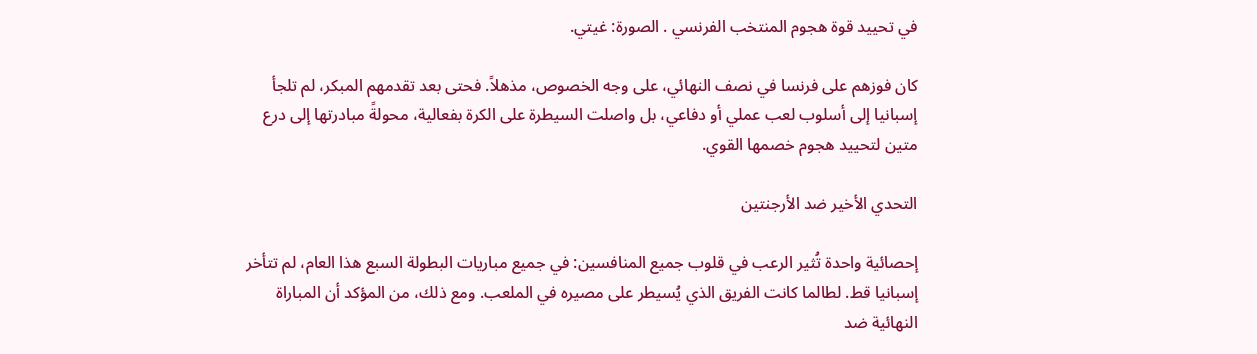في تحييد قوة هجوم المنتخب الفرنسي . الصورة: غيتي.

كان فوزهم على فرنسا في نصف النهائي، على وجه الخصوص، مذهلاً. فحتى بعد تقدمهم المبكر، لم تلجأ إسبانيا إلى أسلوب لعب عملي أو دفاعي، بل واصلت السيطرة على الكرة بفعالية، محولةً مبادرتها إلى درع متين لتحييد هجوم خصمها القوي.

التحدي الأخير ضد الأرجنتين

إحصائية واحدة تُثير الرعب في قلوب جميع المنافسين: في جميع مباريات البطولة السبع هذا العام، لم تتأخر إسبانيا قط. لطالما كانت الفريق الذي يُسيطر على مصيره في الملعب. ومع ذلك، من المؤكد أن المباراة النهائية ضد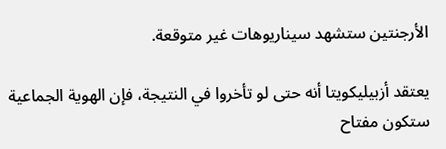الأرجنتين ستشهد سيناريوهات غير متوقعة.

يعتقد أزبيليكويتا أنه حتى لو تأخروا في النتيجة، فإن الهوية الجماعية ستكون مفتاح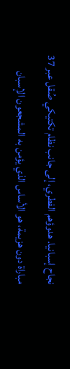نجاح إسبانيا. هدوؤهم الفطري، إلى جانب نظام تكتيكي صُقل عبر 37 مباراة دون هزيمة، هو الأساس الذي يؤمن به المشجعون الإسبان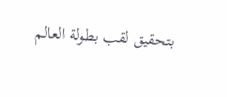بتحقيق لقب بطولة العالم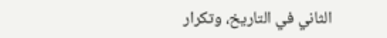الثاني في التاريخ، وتكرار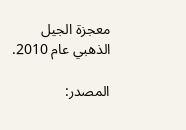معجزة الجيل الذهبي عام 2010.

المصدر: